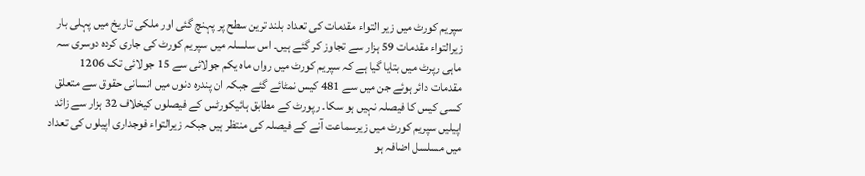سپریم کورٹ میں زیر التواء مقدمات کی تعداد بلند ترین سطح پر پہنچ گئی اور ملکی تاریخ میں پہلی بار زیرالتواء مقدمات 59 ہزار سے تجاوز کر گئے ہیں۔ اس سلسلہ میں سپریم کورٹ کی جاری کردہ دوسری سہ ماہی رپرٹ میں بتایا گیا ہے کہ سپریم کورٹ میں رواں ماہ یکم جولائی سے 15 جولائی تک 1206 مقدمات دائر ہوئے جن میں سے 481 کیس نمٹائے گئے جبکہ ان پندرہ دنوں میں انسانی حقوق سے متعلق کسی کیس کا فیصلہ نہیں ہو سکا۔ رپورٹ کے مطابق ہائیکورٹس کے فیصلوں کیخلاف 32 ہزار سے زائد اپیلیں سپریم کورٹ میں زیرسماعت آنے کے فیصلہ کی منتظر ہیں جبکہ زیرالتواء فوجداری اپیلوں کی تعداد میں مسلسل اضافہ ہو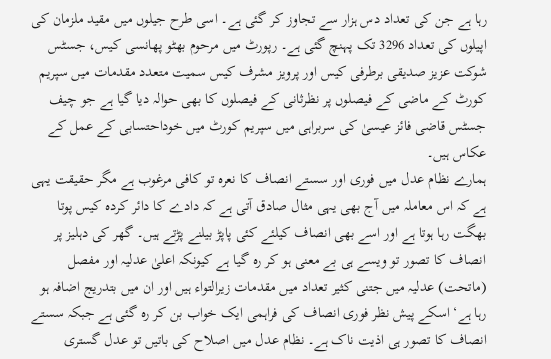رہا ہے جن کی تعداد دس ہزار سے تجاوز کر گئی ہے۔ اسی طرح جیلوں میں مقید ملزمان کی اپیلوں کی تعداد 3296 تک پہنچ گئی ہے۔ رپورٹ میں مرحوم بھٹو پھانسی کیس، جسٹس شوکت عزیز صدیقی برطرفی کیس اور پرویز مشرف کیس سمیت متعدد مقدمات میں سپریم کورٹ کے ماضی کے فیصلوں پر نظرثانی کے فیصلوں کا بھی حوالہ دیا گیا ہے جو چیف جسٹس قاضی فائز عیسیٰ کی سربراہی میں سپریم کورٹ میں خوداحتسابی کے عمل کے عکاس ہیں۔
ہمارے نظام عدل میں فوری اور سستے انصاف کا نعرہ تو کافی مرغوب ہے مگر حقیقت یہی ہے کہ اس معاملہ میں آج بھی یہی مثال صادق آتی ہے کہ دادے کا دائر کردہ کیس پوتا بھگت رہا ہوتا ہے اور اسے بھی انصاف کیلئے کئی پاپڑ بیلنے پڑتے ہیں۔ گھر کی دہلیز پر انصاف کا تصور تو ویسے ہی بے معنی ہو کر رہ گیا ہے کیونکہ اعلیٰ عدلیہ اور مفصل (ماتحت) عدلیہ میں جتنی کثیر تعداد میں مقدمات زیرالتواء ہیں اور ان میں بتدریج اضافہ ہو رہا ہے‘ اسکے پیش نظر فوری انصاف کی فراہمی ایک خواب بن کر رہ گئی ہے جبکہ سستے انصاف کا تصور ہی اذیت ناک ہے۔ نظام عدل میں اصلاح کی باتیں تو عدل گستری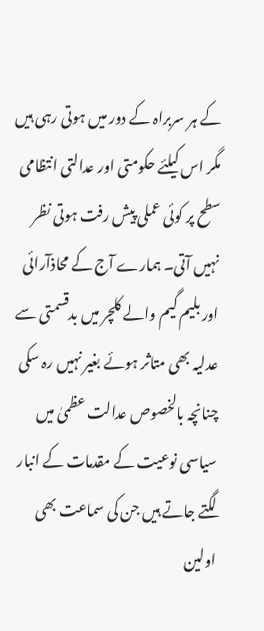کے ہر سربراہ کے دور میں ہوتی رہی ہیں مگر اس کیلئے حکومتی اور عدالتی انتظامی سطح پر کوئی عملی پیش رفت ہوتی نظر نہیں آتی۔ ہمارے آج کے محاذآرائی اور بلیم گیم والے کلچر میں بدقسمتی سے عدلیہ بھی متاثر ہوئے بغیر نہیں رہ سکی چنانچہ بالخصوص عدالت عظمیٰ میں سیاسی نوعیت کے مقدمات کے انبار لگتے جاتے ہیں جن کی سماعت بھی اولین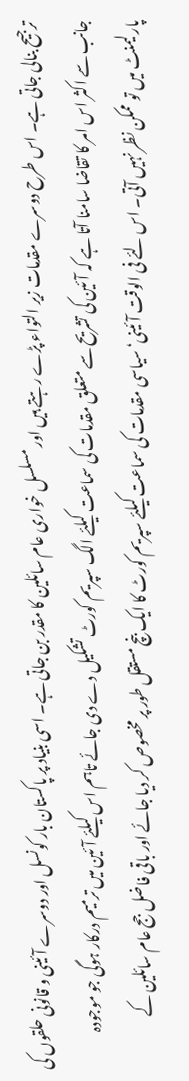ترجیح بنالی جاتی ہے۔ اس طرح دوسرے مقدمات زیر التواء پڑے رہتے ہیں اور مسلسل خواری عام سائلین کا مقدر بن جاتی ہے۔ اسی بنیاد پر پاکستان بار کونسل اور دوسرے آئینی و قانونی حلقوں کی جانب سے اکثر اس امر کا تقاضا سامنا آتا ہے کہ آئین کی تشریح سے متعلق مقدمات کی سماعت کیلئے الگ سپریم کورٹ تشکیل دے دی جائے تاہم اس کیلئے آئین میں ترمیم درکار ہوگی جو موجودہ پارلیمنٹ میں تو ممکن نظر نہیں آتی۔ اس لئے فی الوقت آئینی‘ سیاسی مقدمات کی سماعت کیلئے سپریم کورٹ کا ایک بنچ مستقل طور پر مخصوص کر دیا جائے اور باقی فاضل جج عام سائلین کے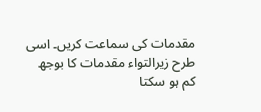مقدمات کی سماعت کریں۔ اسی طرح زیرالتواء مقدمات کا بوجھ کم ہو سکتا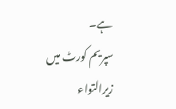ہے۔
سپریم کورٹ میں زیرالتواء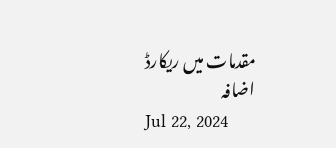مقدمات میں ریکارڈ اضافہ
Jul 22, 2024